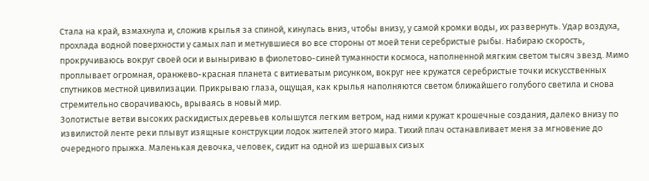Стала на край, взмахнула и, сложив крылья за спиной, кинулась вниз, чтобы внизу, у самой кромки воды, их развернуть. Удар воздуха, прохлада водной поверхности у самых лап и метнувшиеся во все стороны от моей тени серебристые рыбы. Набираю скорость, прокручиваюсь вокруг своей оси и выныриваю в фиолетово-синей туманности космоса, наполненной мягким светом тысяч звезд. Мимо проплывает огромная, оранжево-красная планета с витиеватым рисунком, вокруг нее кружатся серебристые точки искусственных спутников местной цивилизации. Прикрываю глаза, ощущая, как крылья наполняются светом ближайшего голубого светила и снова стремительно сворачиваюсь, врываясь в новый мир.
Золотистые ветви высоких раскидистых деревьев колышутся легким ветром, над ними кружат крошечные создания, далеко внизу по извилистой ленте реки плывут изящные конструкции лодок жителей этого мира. Тихий плач останавливает меня за мгновение до очередного прыжка. Маленькая девочка, человек, сидит на одной из шершавых сизых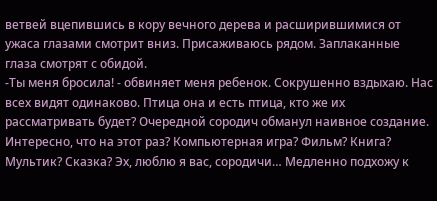ветвей вцепившись в кору вечного дерева и расширившимися от ужаса глазами смотрит вниз. Присаживаюсь рядом. Заплаканные глаза смотрят с обидой.
-Ты меня бросила! - обвиняет меня ребенок. Сокрушенно вздыхаю. Нас всех видят одинаково. Птица она и есть птица, кто же их рассматривать будет? Очередной сородич обманул наивное создание. Интересно, что на этот раз? Компьютерная игра? Фильм? Книга? Мультик? Сказка? Эх, люблю я вас, сородичи… Медленно подхожу к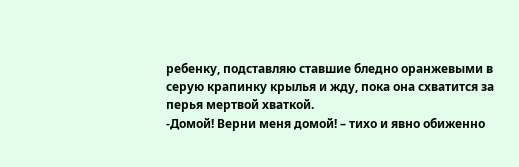ребенку, подставляю ставшие бледно оранжевыми в серую крапинку крылья и жду, пока она схватится за перья мертвой хваткой.
-Домой! Верни меня домой! – тихо и явно обиженно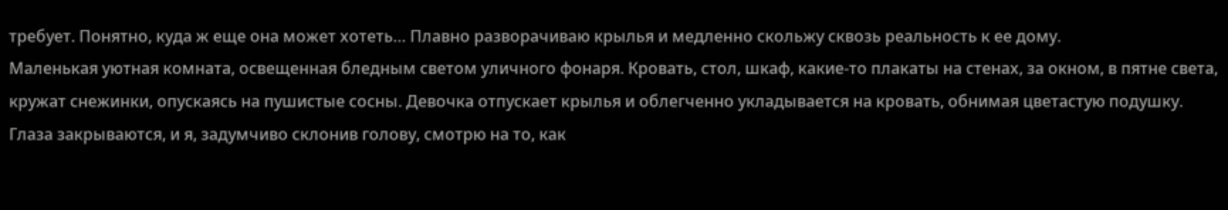требует. Понятно, куда ж еще она может хотеть… Плавно разворачиваю крылья и медленно скольжу сквозь реальность к ее дому.
Маленькая уютная комната, освещенная бледным светом уличного фонаря. Кровать, стол, шкаф, какие-то плакаты на стенах, за окном, в пятне света, кружат снежинки, опускаясь на пушистые сосны. Девочка отпускает крылья и облегченно укладывается на кровать, обнимая цветастую подушку. Глаза закрываются, и я, задумчиво склонив голову, смотрю на то, как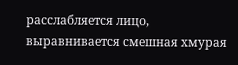расслабляется лицо, выравнивается смешная хмурая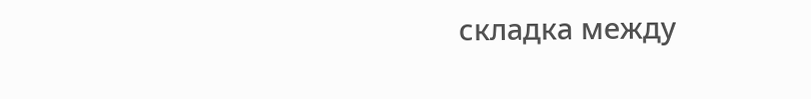складка между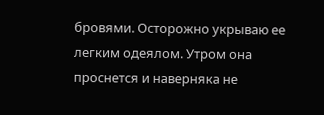бровями. Осторожно укрываю ее легким одеялом. Утром она проснется и наверняка не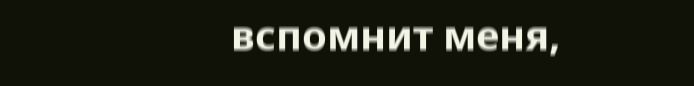вспомнит меня,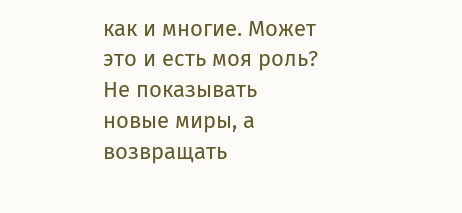как и многие. Может это и есть моя роль? Не показывать новые миры, а возвращать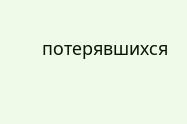потерявшихся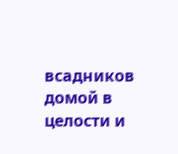всадников домой в целости и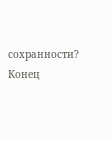сохранности?
Конец